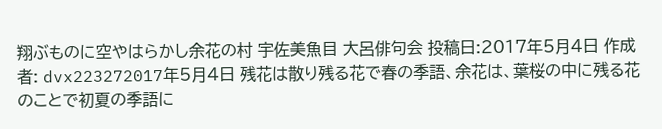翔ぶものに空やはらかし余花の村 宇佐美魚目 大呂俳句会 投稿日:2017年5月4日 作成者: dvx223272017年5月4日 残花は散り残る花で春の季語、余花は、葉桜の中に残る花のことで初夏の季語に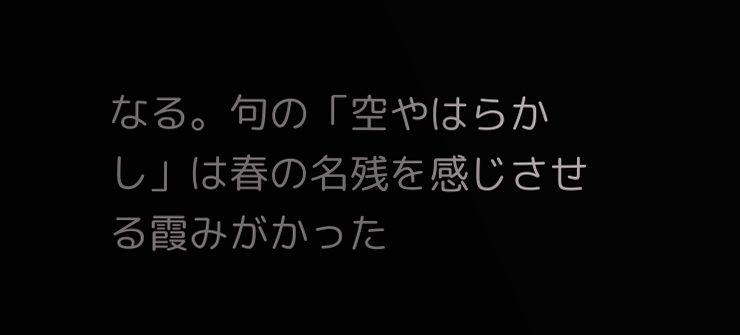なる。句の「空やはらかし」は春の名残を感じさせる霞みがかった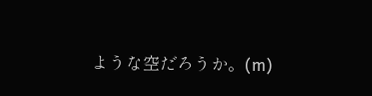ような空だろうか。(m)